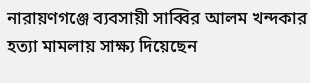নারায়ণগঞ্জে ব্যবসায়ী সাব্বির আলম খন্দকার হত্যা মামলায় সাক্ষ্য দিয়েছেন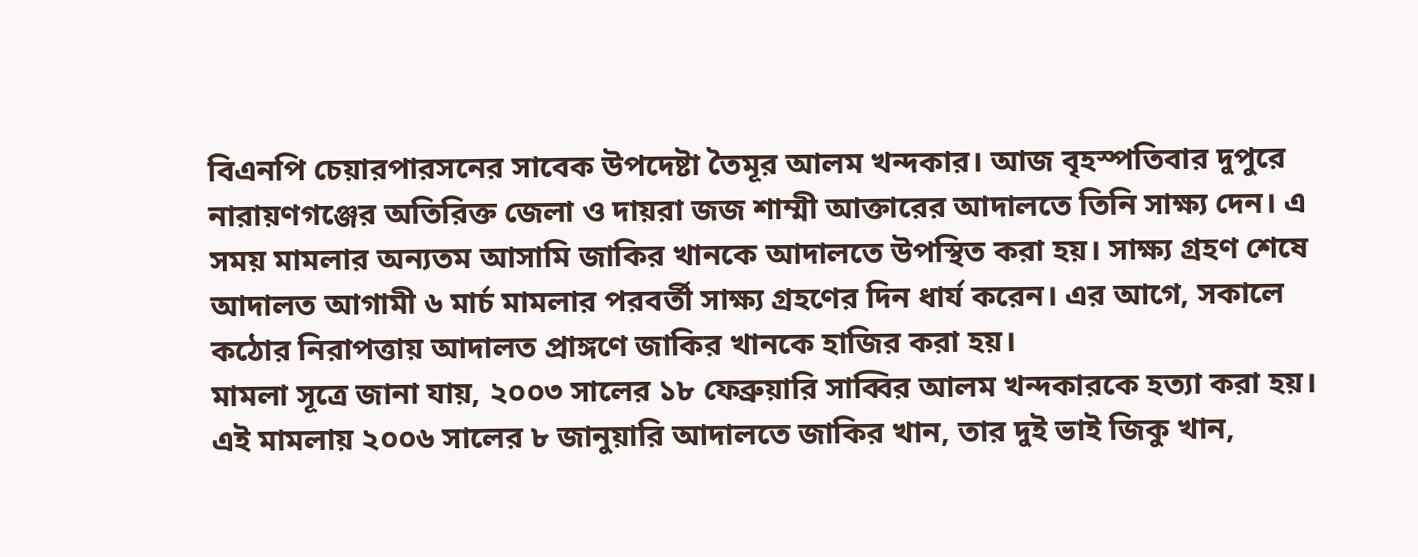বিএনপি চেয়ারপারসনের সাবেক উপদেষ্টা তৈমূর আলম খন্দকার। আজ বৃহস্পতিবার দুপুরে নারায়ণগঞ্জের অতিরিক্ত জেলা ও দায়রা জজ শাম্মী আক্তারের আদালতে তিনি সাক্ষ্য দেন। এ সময় মামলার অন্যতম আসামি জাকির খানকে আদালতে উপস্থিত করা হয়। সাক্ষ্য গ্রহণ শেষে আদালত আগামী ৬ মার্চ মামলার পরবর্তী সাক্ষ্য গ্রহণের দিন ধার্য করেন। এর আগে, সকালে কঠোর নিরাপত্তায় আদালত প্রাঙ্গণে জাকির খানকে হাজির করা হয়।
মামলা সূত্রে জানা যায়, ২০০৩ সালের ১৮ ফেব্রুয়ারি সাব্বির আলম খন্দকারকে হত্যা করা হয়। এই মামলায় ২০০৬ সালের ৮ জানুয়ারি আদালতে জাকির খান, তার দুই ভাই জিকু খান,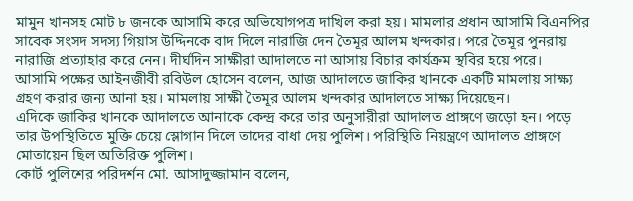মামুন খানসহ মোট ৮ জনকে আসামি করে অভিযোগপত্র দাখিল করা হয়। মামলার প্রধান আসামি বিএনপির সাবেক সংসদ সদস্য গিয়াস উদ্দিনকে বাদ দিলে নারাজি দেন তৈমূর আলম খন্দকার। পরে তৈমূর পুনরায় নারাজি প্রত্যাহার করে নেন। দীর্ঘদিন সাক্ষীরা আদালতে না আসায় বিচার কার্যক্রম স্থবির হয়ে পরে।
আসামি পক্ষের আইনজীবী রবিউল হোসেন বলেন, আজ আদালতে জাকির খানকে একটি মামলায় সাক্ষ্য গ্রহণ করার জন্য আনা হয়। মামলায় সাক্ষী তৈমূর আলম খন্দকার আদালতে সাক্ষ্য দিয়েছেন।
এদিকে জাকির খানকে আদালতে আনাকে কেন্দ্র করে তার অনুসারীরা আদালত প্রাঙ্গণে জড়ো হন। পড়ে তার উপস্থিতিতে মুক্তি চেয়ে স্লোগান দিলে তাদের বাধা দেয় পুলিশ। পরিস্থিতি নিয়ন্ত্রণে আদালত প্রাঙ্গণে মোতায়েন ছিল অতিরিক্ত পুলিশ।
কোর্ট পুলিশের পরিদর্শন মো. আসাদুজ্জামান বলেন,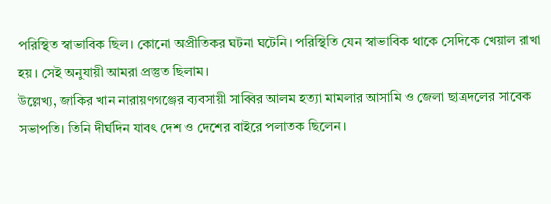পরিস্থিত স্বাভাবিক ছিল। কোনো অপ্রীতিকর ঘটনা ঘটেনি। পরিস্থিতি যেন স্বাভাবিক থাকে সেদিকে খেয়াল রাখা হয়। সেই অনুযায়ী আমরা প্রস্তুত ছিলাম।
উল্লেখ্য, জাকির খান নারায়ণগঞ্জের ব্যবসায়ী সাব্বির আলম হত্যা মামলার আসামি ও জেলা ছাত্রদলের সাবেক সভাপতি। তিনি দীর্ঘদিন যাবৎ দেশ ও দেশের বাইরে পলাতক ছিলেন।